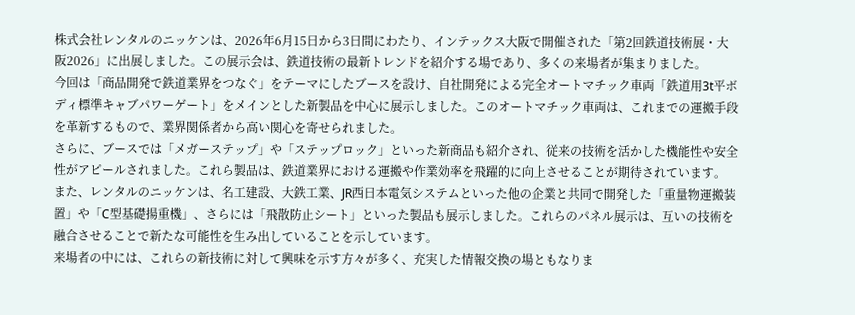株式会社レンタルのニッケンは、2026年6月15日から3日間にわたり、インテックス大阪で開催された「第2回鉄道技術展・大阪2026」に出展しました。この展示会は、鉄道技術の最新トレンドを紹介する場であり、多くの来場者が集まりました。
今回は「商品開発で鉄道業界をつなぐ」をテーマにしたブースを設け、自社開発による完全オートマチック車両「鉄道用3t平ボディ標準キャブパワーゲート」をメインとした新製品を中心に展示しました。このオートマチック車両は、これまでの運搬手段を革新するもので、業界関係者から高い関心を寄せられました。
さらに、ブースでは「メガーステップ」や「ステップロック」といった新商品も紹介され、従来の技術を活かした機能性や安全性がアピールされました。これら製品は、鉄道業界における運搬や作業効率を飛躍的に向上させることが期待されています。
また、レンタルのニッケンは、名工建設、大鉄工業、JR西日本電気システムといった他の企業と共同で開発した「重量物運搬装置」や「C型基礎揚重機」、さらには「飛散防止シート」といった製品も展示しました。これらのパネル展示は、互いの技術を融合させることで新たな可能性を生み出していることを示しています。
来場者の中には、これらの新技術に対して興味を示す方々が多く、充実した情報交換の場ともなりま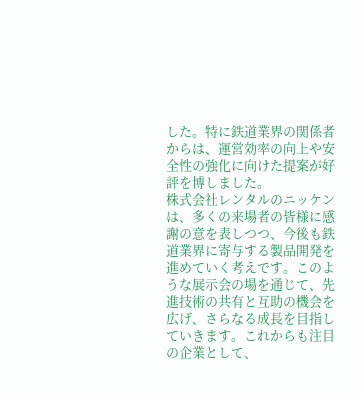した。特に鉄道業界の関係者からは、運営効率の向上や安全性の強化に向けた提案が好評を博しました。
株式会社レンタルのニッケンは、多くの来場者の皆様に感謝の意を表しつつ、今後も鉄道業界に寄与する製品開発を進めていく考えです。このような展示会の場を通じて、先進技術の共有と互助の機会を広げ、さらなる成長を目指していきます。これからも注目の企業として、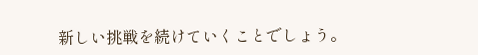新しい挑戦を続けていくことでしょう。